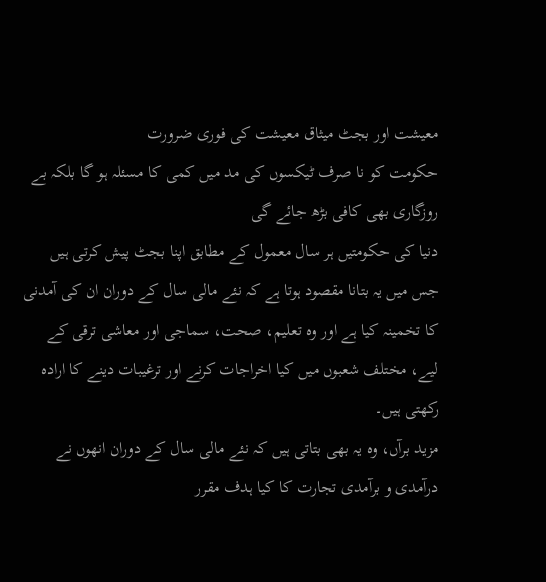معیشت اور بجٹ میثاق معیشت کی فوری ضرورت
حکومت کو نا صرف ٹیکسوں کی مد میں کمی کا مسئلہ ہو گا بلکہ بے روزگاری بھی کافی بڑھ جائے گی
دنیا کی حکومتیں ہر سال معمول کے مطابق اپنا بجٹ پیش کرتی ہیں جس میں یہ بتانا مقصود ہوتا ہے کہ نئے مالی سال کے دوران ان کی آمدنی کا تخمینہ کیا ہے اور وہ تعلیم، صحت، سماجی اور معاشی ترقی کے لیے، مختلف شعبوں میں کیا اخراجات کرنے اور ترغیبات دینے کا ارادہ رکھتی ہیں۔
مزید برآں، وہ یہ بھی بتاتی ہیں کہ نئے مالی سال کے دوران انھوں نے درآمدی و برآمدی تجارت کا کیا ہدف مقرر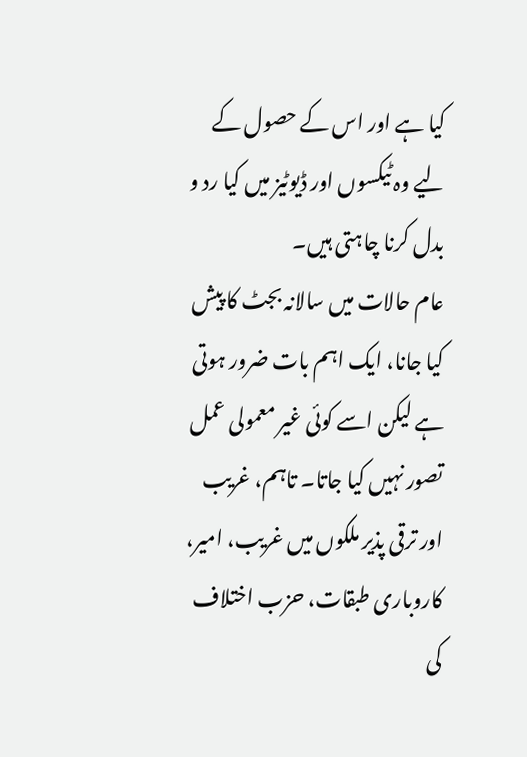کیا ہے اور اس کے حصول کے لیے وہ ٹیکسوں اور ڈیوٹیز میں کیا رد و بدل کرنا چاہتی ہیں۔
عام حالات میں سالانہ بجٹ کا پیش کیا جانا، ایک اہم بات ضرور ہوتی ہے لیکن اسے کوئی غیر معمولی عمل تصور نہیں کیا جاتا۔ تاہم، غریب اور ترقی پذیر ملکوں میں غریب، امیر، کاروباری طبقات، حزب اختلاف کی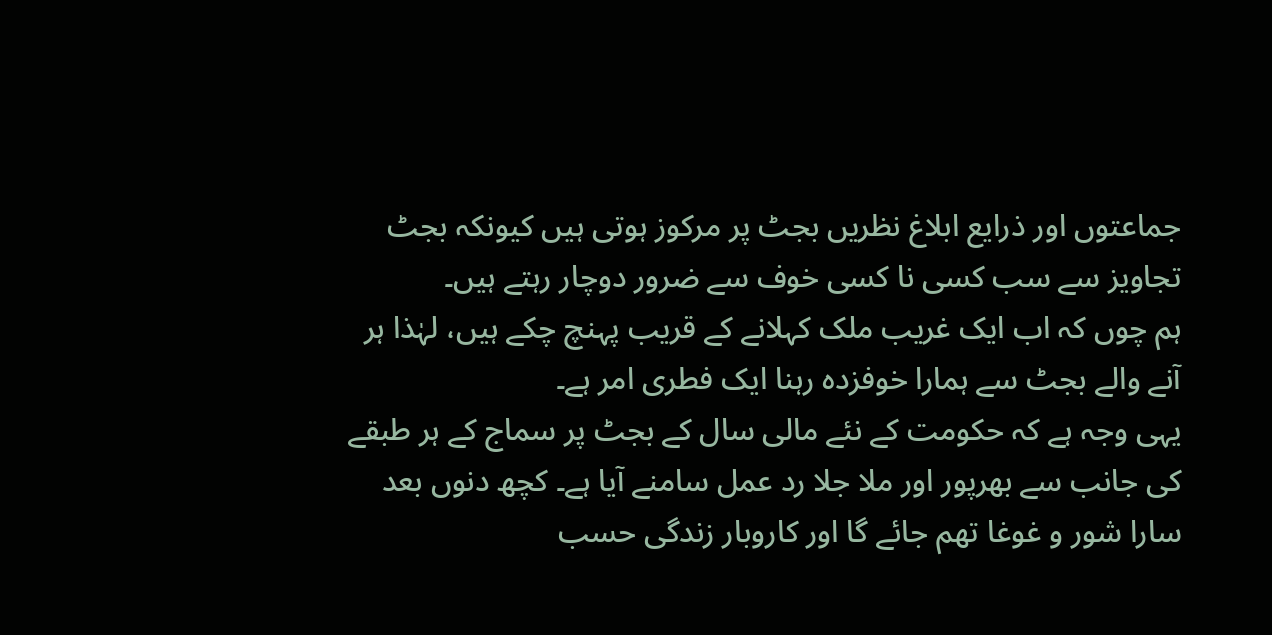جماعتوں اور ذرایع ابلاغ نظریں بجٹ پر مرکوز ہوتی ہیں کیونکہ بجٹ تجاویز سے سب کسی نا کسی خوف سے ضرور دوچار رہتے ہیں۔
ہم چوں کہ اب ایک غریب ملک کہلانے کے قریب پہنچ چکے ہیں، لہٰذا ہر آنے والے بجٹ سے ہمارا خوفزدہ رہنا ایک فطری امر ہے۔
یہی وجہ ہے کہ حکومت کے نئے مالی سال کے بجٹ پر سماج کے ہر طبقے کی جانب سے بھرپور اور ملا جلا رد عمل سامنے آیا ہے۔ کچھ دنوں بعد سارا شور و غوغا تھم جائے گا اور کاروبار زندگی حسب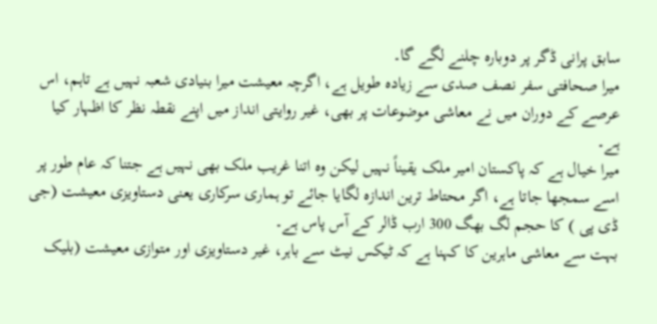سابق پرانی ڈگر پر دوبارہ چلنے لگے گا۔
میرا صحافتی سفر نصف صدی سے زیادہ طویل ہے، اگرچہ معیشت میرا بنیادی شعبہ نہیں ہے تاہم، اس عرصے کے دوران میں نے معاشی موضوعات پر بھی، غیر روایتی انداز میں اپنے نقطہ نظر کا اظہار کیا ہے۔
میرا خیال ہے کہ پاکستان امیر ملک یقیناً نہیں لیکن وہ اتنا غریب ملک بھی نہیں ہے جتنا کہ عام طور پر اسے سمجھا جاتا ہے، اگر محتاط ترین اندازہ لگایا جائے تو ہماری سرکاری یعنی دستاویزی معیشت (جی ڈی پی ) کا حجم لگ بھگ 300 ارب ڈالر کے آس پاس ہے۔
بہت سے معاشی ماہرین کا کہنا ہے کہ ٹیکس نیٹ سے باہر، غیر دستاویزی اور متوازی معیشت (بلیک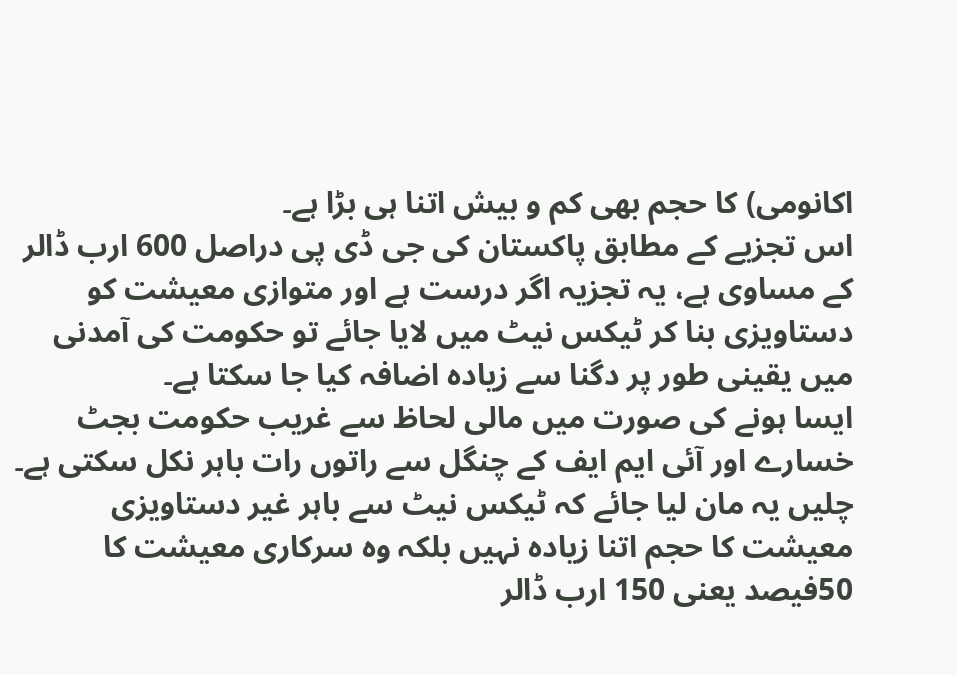اکانومی) کا حجم بھی کم و بیش اتنا ہی بڑا ہے۔
اس تجزیے کے مطابق پاکستان کی جی ڈی پی دراصل 600 ارب ڈالر کے مساوی ہے، یہ تجزیہ اگر درست ہے اور متوازی معیشت کو دستاویزی بنا کر ٹیکس نیٹ میں لایا جائے تو حکومت کی آمدنی میں یقینی طور پر دگنا سے زیادہ اضافہ کیا جا سکتا ہے۔
ایسا ہونے کی صورت میں مالی لحاظ سے غریب حکومت بجٹ خسارے اور آئی ایم ایف کے چنگل سے راتوں رات باہر نکل سکتی ہے۔
چلیں یہ مان لیا جائے کہ ٹیکس نیٹ سے باہر غیر دستاویزی معیشت کا حجم اتنا زیادہ نہیں بلکہ وہ سرکاری معیشت کا 50فیصد یعنی 150 ارب ڈالر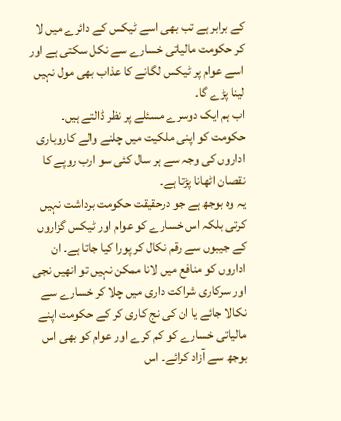کے برابر ہے تب بھی اسے ٹیکس کے دائرے میں لا کر حکومت مالیاتی خسارے سے نکل سکتی ہے اور اسے عوام پر ٹیکس لگانے کا عذاب بھی مول نہیں لینا پڑے گا۔
اب ہم ایک دوسرے مسئلے پر نظر ڈالتے ہیں۔ حکومت کو اپنی ملکیت میں چلنے والے کاروباری اداروں کی وجہ سے ہر سال کئی سو ارب روپے کا نقصان اٹھانا پڑتا ہے۔
یہ وہ بوجھ ہے جو درحقیقت حکومت برداشت نہیں کرتی بلکہ اس خسارے کو عوام اور ٹیکس گزاروں کے جیبوں سے رقم نکال کر پورا کیا جاتا ہے۔ ان اداروں کو منافع میں لانا ممکن نہیں تو انھیں نجی اور سرکاری شراکت داری میں چلا کر خسارے سے نکالا جائے یا ان کی نج کاری کر کے حکومت اپنے مالیاتی خسارے کو کم کرے اور عوام کو بھی اس بوجھ سے آزاد کرائے۔ اس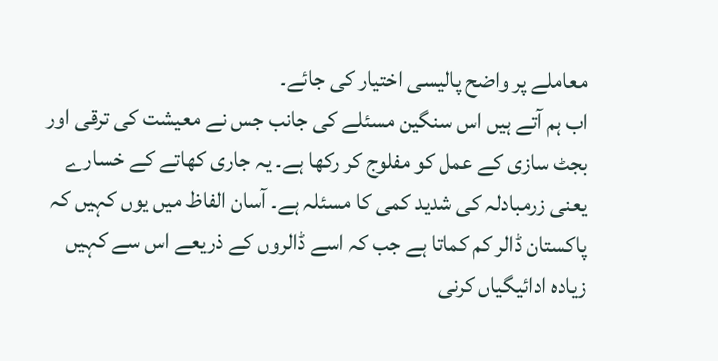معاملے پر واضح پالیسی اختیار کی جائے۔
اب ہم آتے ہیں اس سنگین مسئلے کی جانب جس نے معیشت کی ترقی اور بجٹ سازی کے عمل کو مفلوج کر رکھا ہے۔ یہ جاری کھاتے کے خسارے یعنی زرمبادلہ کی شدید کمی کا مسئلہ ہے۔ آسان الفاظ میں یوں کہیں کہ پاکستان ڈالر کم کماتا ہے جب کہ اسے ڈالروں کے ذریعے اس سے کہیں زیادہ ادائیگیاں کرنی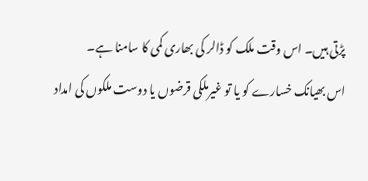پڑتی ہیں۔ اس وقت ملک کو ڈالر کی بھاری کمی کا سامنا ہے۔
اس بھیانک خسارے کو یا تو غیرملکی قرضوں یا دوست ملکوں کی امداد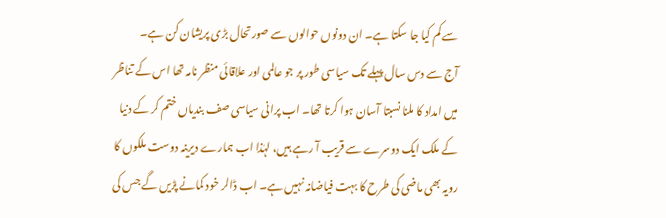سے کم کیا جا سکتا ہے۔ ان دونوں حوالوں سے صورتحال بڑی پریشان کن ہے۔
آج سے دس سال پہلے تک سیاسی طور پر جو عالمی اور علاقائی منظر نامہ تھا اس کے تناظر میں امداد کا ملنا نسبتا آسان ہوا کرتا تھا۔ اب پرانی سیاسی صف بندیاں ختم کر کے دنیا کے ملک ایک دوسرے سے قریب آ رہے ہیں، لہٰذا اب ہمارے دیرینہ دوست ملکوں کا رویہ بھی ماضی کی طرح کا بہت فیاضانہ نہیں ہے۔ اب ڈالر خود کمانے پڑیں گے جس کی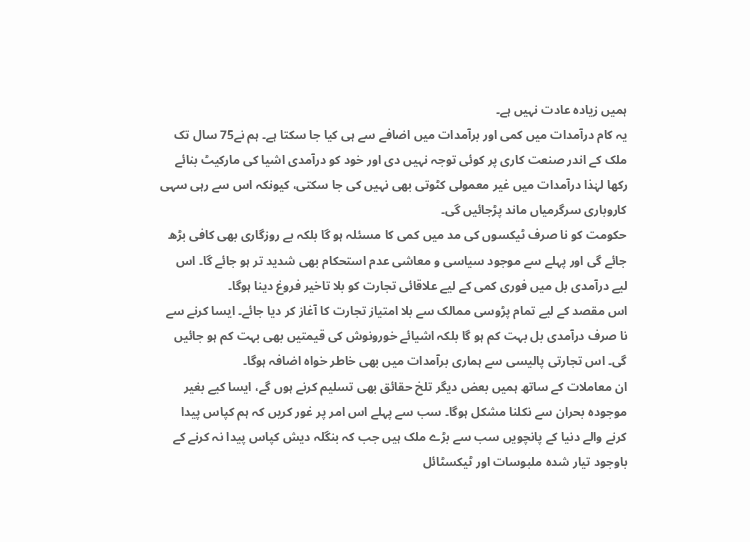ہمیں زیادہ عادت نہیں ہے۔
یہ کام درآمدات میں کمی اور برآمدات میں اضافے سے ہی کیا جا سکتا ہے۔ ہم نے75 سال تک ملک کے اندر صنعت کاری پر کوئی توجہ نہیں دی اور خود کو درآمدی اشیا کی مارکیٹ بنائے رکھا لہٰذا درآمدات میں غیر معمولی کٹوتی بھی نہیں کی جا سکتی، کیونکہ اس سے رہی سہی کاروباری سرگرمیاں ماند پڑجائیں گی۔
حکومت کو نا صرف ٹیکسوں کی مد میں کمی کا مسئلہ ہو گا بلکہ بے روزگاری بھی کافی بڑھ جائے گی اور پہلے سے موجود سیاسی و معاشی عدم استحکام بھی شدید تر ہو جائے گا۔ اس لیے درآمدی بل میں فوری کمی کے لیے علاقائی تجارت کو بلا تاخیر فروغ دینا ہوگا۔
اس مقصد کے لیے تمام پڑوسی ممالک سے بلا امتیاز تجارت کا آغاز کر دیا جائے۔ ایسا کرنے سے نا صرف درآمدی بل بہت کم ہو گا بلکہ اشیائے خورونوش کی قیمتیں بھی بہت کم ہو جائیں گی۔ اس تجارتی پالیسی سے ہماری برآمدات میں بھی خاطر خواہ اضافہ ہوگا۔
ان معاملات کے ساتھ ہمیں بعض دیگر تلخ حقائق بھی تسلیم کرنے ہوں گے، ایسا کیے بغیر موجودہ بحران سے نکلنا مشکل ہوگا۔ سب سے پہلے اس امر پر غور کریں کہ ہم کپاس پیدا کرنے والے دنیا کے پانچویں سب سے بڑے ملک ہیں جب کہ بنگلہ دیش کپاس پیدا نہ کرنے کے باوجود تیار شدہ ملبوسات اور ٹیکسٹائل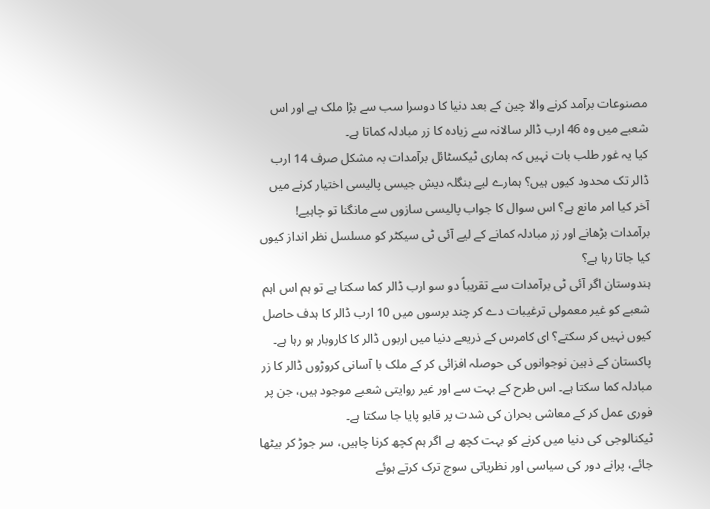مصنوعات برآمد کرنے والا چین کے بعد دنیا کا دوسرا سب سے بڑا ملک ہے اور اس شعبے میں وہ 46 ارب ڈالر سالانہ سے زیادہ کا زر مبادلہ کماتا ہے۔
کیا یہ غور طلب بات نہیں کہ ہماری ٹیکسٹائل برآمدات بہ مشکل صرف 14 ارب ڈالر تک محدود کیوں ہیں؟ ہمارے لیے بنگلہ دیش جیسی پالیسی اختیار کرنے میں آخر کیا امر مانع ہے؟ اس سوال کا جواب پالیسی سازوں سے مانگنا تو چاہیے! برآمدات بڑھانے اور زر مبادلہ کمانے کے لیے آئی ٹی سیکٹر کو مسلسل نظر انداز کیوں کیا جاتا رہا ہے؟
ہندوستان اگر آئی ٹی برآمدات سے تقریباً دو سو ارب ڈالر کما سکتا ہے تو ہم اس اہم شعبے کو غیر معمولی ترغیبات دے کر چند برسوں میں 10 ارب ڈالر کا ہدف حاصل کیوں نہیں کر سکتے؟ ای کامرس کے ذریعے دنیا میں اربوں ڈالر کا کاروبار ہو رہا ہے۔
پاکستان کے ذہین نوجوانوں کی حوصلہ افزائی کر کے ملک با آسانی کروڑوں ڈالر کا زر مبادلہ کما سکتا ہے۔ اس طرح کے بہت سے اور غیر روایتی شعبے موجود ہیں، جن پر فوری عمل کر کے معاشی بحران کی شدت پر قابو پایا جا سکتا ہے۔
ٹیکنالوجی کی دنیا میں کرنے کو بہت کچھ ہے اگر ہم کچھ کرنا چاہیں، سر جوڑ کر بیٹھا جائے، پرانے دور کی سیاسی اور نظریاتی سوچ ترک کرتے ہوئے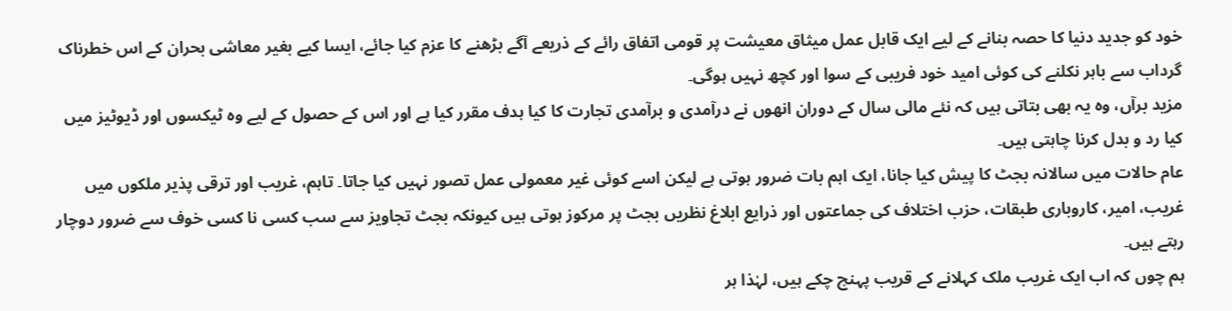خود کو جدید دنیا کا حصہ بنانے کے لیے ایک قابل عمل میثاق معیشت پر قومی اتفاق رائے کے ذریعے آگے بڑھنے کا عزم کیا جائے، ایسا کیے بغیر معاشی بحران کے اس خطرناک گرداب سے باہر نکلنے کی کوئی امید خود فریبی کے سوا اور کچھ نہیں ہوگی۔
مزید برآں، وہ یہ بھی بتاتی ہیں کہ نئے مالی سال کے دوران انھوں نے درآمدی و برآمدی تجارت کا کیا ہدف مقرر کیا ہے اور اس کے حصول کے لیے وہ ٹیکسوں اور ڈیوٹیز میں کیا رد و بدل کرنا چاہتی ہیں۔
عام حالات میں سالانہ بجٹ کا پیش کیا جانا، ایک اہم بات ضرور ہوتی ہے لیکن اسے کوئی غیر معمولی عمل تصور نہیں کیا جاتا۔ تاہم، غریب اور ترقی پذیر ملکوں میں غریب، امیر، کاروباری طبقات، حزب اختلاف کی جماعتوں اور ذرایع ابلاغ نظریں بجٹ پر مرکوز ہوتی ہیں کیونکہ بجٹ تجاویز سے سب کسی نا کسی خوف سے ضرور دوچار رہتے ہیں۔
ہم چوں کہ اب ایک غریب ملک کہلانے کے قریب پہنچ چکے ہیں، لہٰذا ہر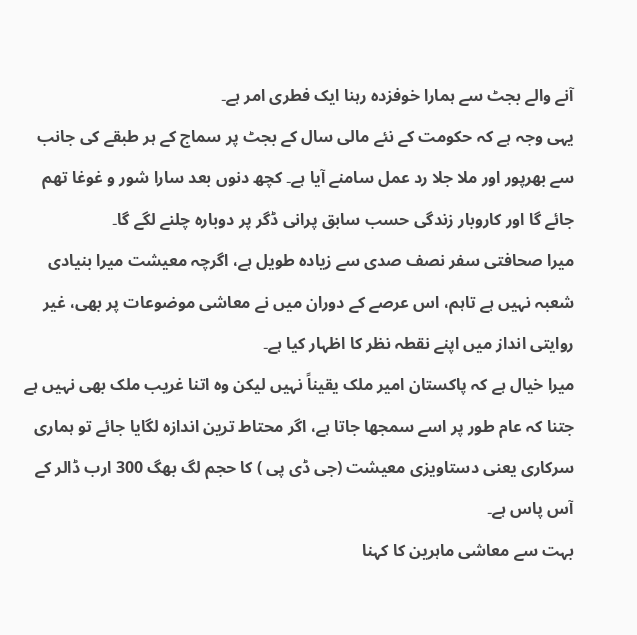آنے والے بجٹ سے ہمارا خوفزدہ رہنا ایک فطری امر ہے۔
یہی وجہ ہے کہ حکومت کے نئے مالی سال کے بجٹ پر سماج کے ہر طبقے کی جانب سے بھرپور اور ملا جلا رد عمل سامنے آیا ہے۔ کچھ دنوں بعد سارا شور و غوغا تھم جائے گا اور کاروبار زندگی حسب سابق پرانی ڈگر پر دوبارہ چلنے لگے گا۔
میرا صحافتی سفر نصف صدی سے زیادہ طویل ہے، اگرچہ معیشت میرا بنیادی شعبہ نہیں ہے تاہم، اس عرصے کے دوران میں نے معاشی موضوعات پر بھی، غیر روایتی انداز میں اپنے نقطہ نظر کا اظہار کیا ہے۔
میرا خیال ہے کہ پاکستان امیر ملک یقیناً نہیں لیکن وہ اتنا غریب ملک بھی نہیں ہے جتنا کہ عام طور پر اسے سمجھا جاتا ہے، اگر محتاط ترین اندازہ لگایا جائے تو ہماری سرکاری یعنی دستاویزی معیشت (جی ڈی پی ) کا حجم لگ بھگ 300 ارب ڈالر کے آس پاس ہے۔
بہت سے معاشی ماہرین کا کہنا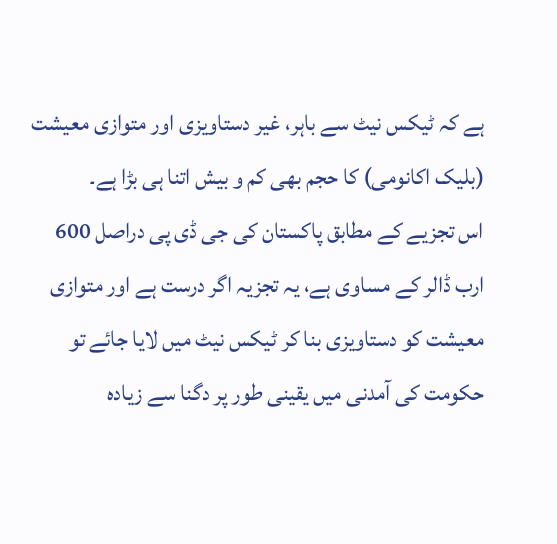ہے کہ ٹیکس نیٹ سے باہر، غیر دستاویزی اور متوازی معیشت (بلیک اکانومی) کا حجم بھی کم و بیش اتنا ہی بڑا ہے۔
اس تجزیے کے مطابق پاکستان کی جی ڈی پی دراصل 600 ارب ڈالر کے مساوی ہے، یہ تجزیہ اگر درست ہے اور متوازی معیشت کو دستاویزی بنا کر ٹیکس نیٹ میں لایا جائے تو حکومت کی آمدنی میں یقینی طور پر دگنا سے زیادہ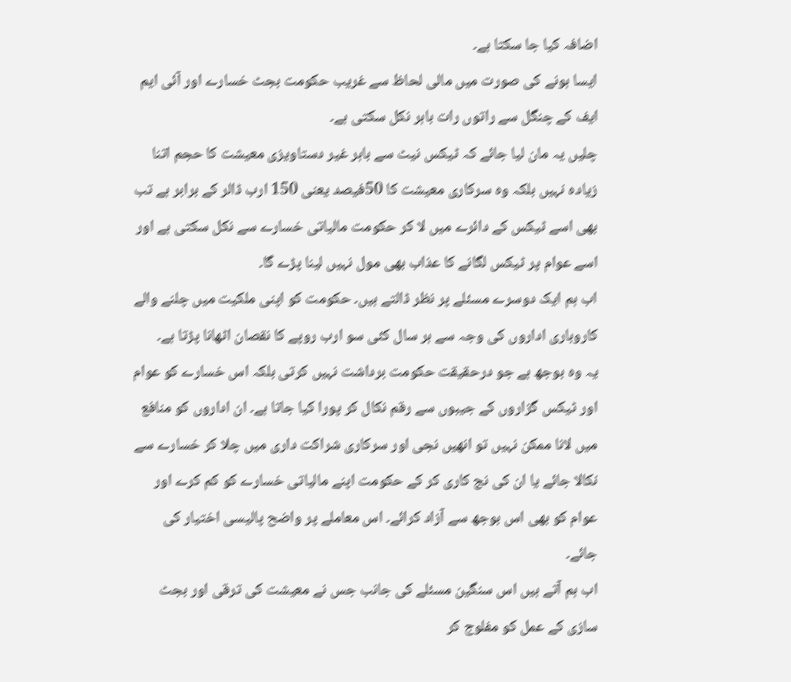اضافہ کیا جا سکتا ہے۔
ایسا ہونے کی صورت میں مالی لحاظ سے غریب حکومت بجٹ خسارے اور آئی ایم ایف کے چنگل سے راتوں رات باہر نکل سکتی ہے۔
چلیں یہ مان لیا جائے کہ ٹیکس نیٹ سے باہر غیر دستاویزی معیشت کا حجم اتنا زیادہ نہیں بلکہ وہ سرکاری معیشت کا 50فیصد یعنی 150 ارب ڈالر کے برابر ہے تب بھی اسے ٹیکس کے دائرے میں لا کر حکومت مالیاتی خسارے سے نکل سکتی ہے اور اسے عوام پر ٹیکس لگانے کا عذاب بھی مول نہیں لینا پڑے گا۔
اب ہم ایک دوسرے مسئلے پر نظر ڈالتے ہیں۔ حکومت کو اپنی ملکیت میں چلنے والے کاروباری اداروں کی وجہ سے ہر سال کئی سو ارب روپے کا نقصان اٹھانا پڑتا ہے۔
یہ وہ بوجھ ہے جو درحقیقت حکومت برداشت نہیں کرتی بلکہ اس خسارے کو عوام اور ٹیکس گزاروں کے جیبوں سے رقم نکال کر پورا کیا جاتا ہے۔ ان اداروں کو منافع میں لانا ممکن نہیں تو انھیں نجی اور سرکاری شراکت داری میں چلا کر خسارے سے نکالا جائے یا ان کی نج کاری کر کے حکومت اپنے مالیاتی خسارے کو کم کرے اور عوام کو بھی اس بوجھ سے آزاد کرائے۔ اس معاملے پر واضح پالیسی اختیار کی جائے۔
اب ہم آتے ہیں اس سنگین مسئلے کی جانب جس نے معیشت کی ترقی اور بجٹ سازی کے عمل کو مفلوج کر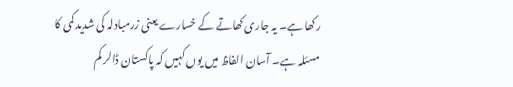رکھا ہے۔ یہ جاری کھاتے کے خسارے یعنی زرمبادلہ کی شدید کمی کا مسئلہ ہے۔ آسان الفاظ میں یوں کہیں کہ پاکستان ڈالر کم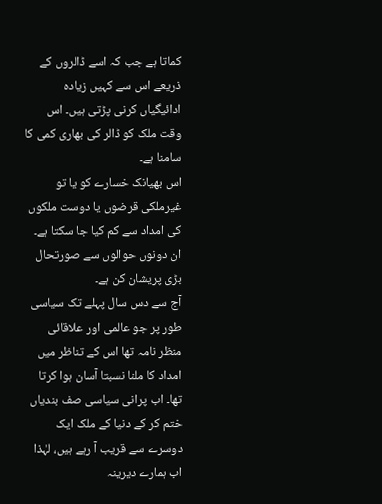کماتا ہے جب کہ اسے ڈالروں کے ذریعے اس سے کہیں زیادہ ادائیگیاں کرنی پڑتی ہیں۔ اس وقت ملک کو ڈالر کی بھاری کمی کا سامنا ہے۔
اس بھیانک خسارے کو یا تو غیرملکی قرضوں یا دوست ملکوں کی امداد سے کم کیا جا سکتا ہے۔ ان دونوں حوالوں سے صورتحال بڑی پریشان کن ہے۔
آج سے دس سال پہلے تک سیاسی طور پر جو عالمی اور علاقائی منظر نامہ تھا اس کے تناظر میں امداد کا ملنا نسبتا آسان ہوا کرتا تھا۔ اب پرانی سیاسی صف بندیاں ختم کر کے دنیا کے ملک ایک دوسرے سے قریب آ رہے ہیں، لہٰذا اب ہمارے دیرینہ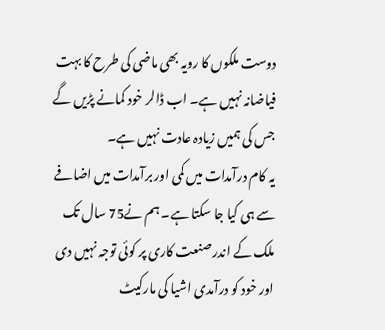دوست ملکوں کا رویہ بھی ماضی کی طرح کا بہت فیاضانہ نہیں ہے۔ اب ڈالر خود کمانے پڑیں گے جس کی ہمیں زیادہ عادت نہیں ہے۔
یہ کام درآمدات میں کمی اور برآمدات میں اضافے سے ہی کیا جا سکتا ہے۔ ہم نے75 سال تک ملک کے اندر صنعت کاری پر کوئی توجہ نہیں دی اور خود کو درآمدی اشیا کی مارکیٹ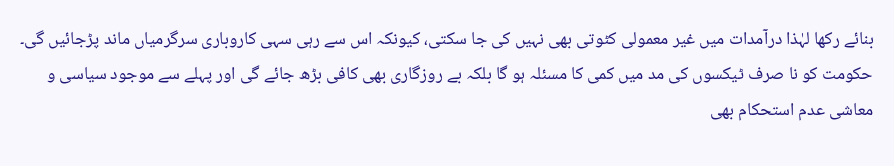بنائے رکھا لہٰذا درآمدات میں غیر معمولی کٹوتی بھی نہیں کی جا سکتی، کیونکہ اس سے رہی سہی کاروباری سرگرمیاں ماند پڑجائیں گی۔
حکومت کو نا صرف ٹیکسوں کی مد میں کمی کا مسئلہ ہو گا بلکہ بے روزگاری بھی کافی بڑھ جائے گی اور پہلے سے موجود سیاسی و معاشی عدم استحکام بھی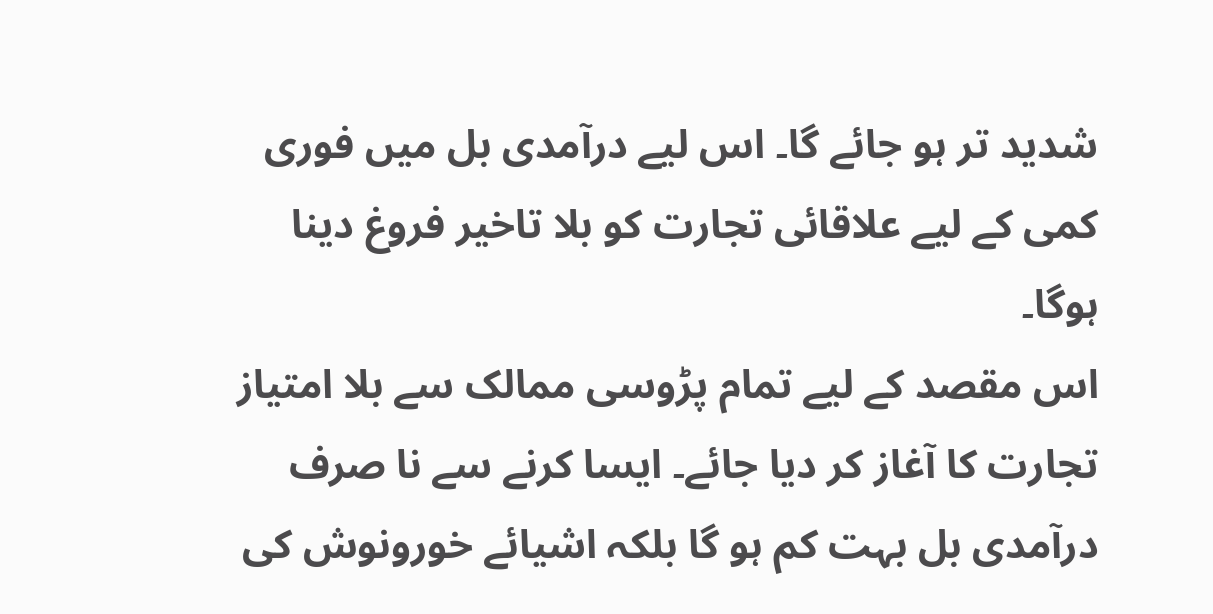شدید تر ہو جائے گا۔ اس لیے درآمدی بل میں فوری کمی کے لیے علاقائی تجارت کو بلا تاخیر فروغ دینا ہوگا۔
اس مقصد کے لیے تمام پڑوسی ممالک سے بلا امتیاز تجارت کا آغاز کر دیا جائے۔ ایسا کرنے سے نا صرف درآمدی بل بہت کم ہو گا بلکہ اشیائے خورونوش کی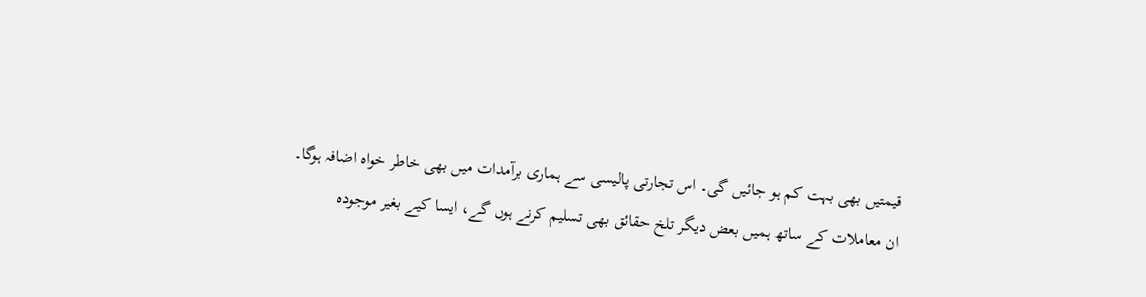قیمتیں بھی بہت کم ہو جائیں گی۔ اس تجارتی پالیسی سے ہماری برآمدات میں بھی خاطر خواہ اضافہ ہوگا۔
ان معاملات کے ساتھ ہمیں بعض دیگر تلخ حقائق بھی تسلیم کرنے ہوں گے، ایسا کیے بغیر موجودہ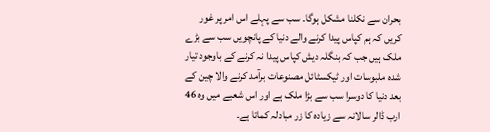بحران سے نکلنا مشکل ہوگا۔ سب سے پہلے اس امر پر غور کریں کہ ہم کپاس پیدا کرنے والے دنیا کے پانچویں سب سے بڑے ملک ہیں جب کہ بنگلہ دیش کپاس پیدا نہ کرنے کے باوجود تیار شدہ ملبوسات اور ٹیکسٹائل مصنوعات برآمد کرنے والا چین کے بعد دنیا کا دوسرا سب سے بڑا ملک ہے اور اس شعبے میں وہ 46 ارب ڈالر سالانہ سے زیادہ کا زر مبادلہ کماتا ہے۔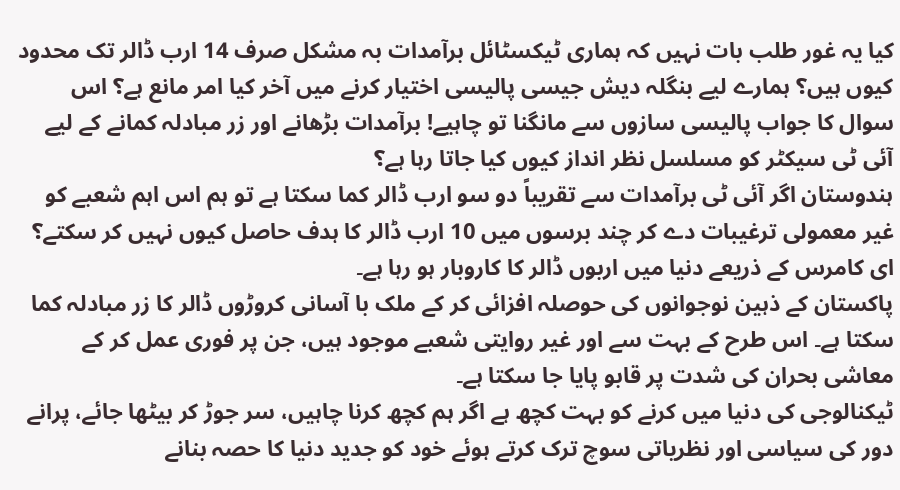کیا یہ غور طلب بات نہیں کہ ہماری ٹیکسٹائل برآمدات بہ مشکل صرف 14 ارب ڈالر تک محدود کیوں ہیں؟ ہمارے لیے بنگلہ دیش جیسی پالیسی اختیار کرنے میں آخر کیا امر مانع ہے؟ اس سوال کا جواب پالیسی سازوں سے مانگنا تو چاہیے! برآمدات بڑھانے اور زر مبادلہ کمانے کے لیے آئی ٹی سیکٹر کو مسلسل نظر انداز کیوں کیا جاتا رہا ہے؟
ہندوستان اگر آئی ٹی برآمدات سے تقریباً دو سو ارب ڈالر کما سکتا ہے تو ہم اس اہم شعبے کو غیر معمولی ترغیبات دے کر چند برسوں میں 10 ارب ڈالر کا ہدف حاصل کیوں نہیں کر سکتے؟ ای کامرس کے ذریعے دنیا میں اربوں ڈالر کا کاروبار ہو رہا ہے۔
پاکستان کے ذہین نوجوانوں کی حوصلہ افزائی کر کے ملک با آسانی کروڑوں ڈالر کا زر مبادلہ کما سکتا ہے۔ اس طرح کے بہت سے اور غیر روایتی شعبے موجود ہیں، جن پر فوری عمل کر کے معاشی بحران کی شدت پر قابو پایا جا سکتا ہے۔
ٹیکنالوجی کی دنیا میں کرنے کو بہت کچھ ہے اگر ہم کچھ کرنا چاہیں، سر جوڑ کر بیٹھا جائے، پرانے دور کی سیاسی اور نظریاتی سوچ ترک کرتے ہوئے خود کو جدید دنیا کا حصہ بنانے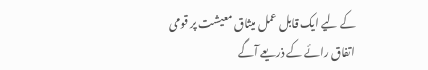کے لیے ایک قابل عمل میثاق معیشت پر قومی اتفاق رائے کے ذریعے آگے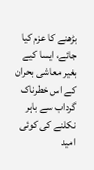بڑھنے کا عزم کیا جائے، ایسا کیے بغیر معاشی بحران کے اس خطرناک گرداب سے باہر نکلنے کی کوئی امید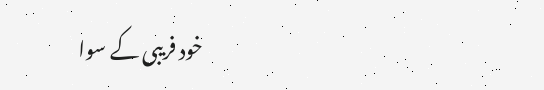خود فریبی کے سوا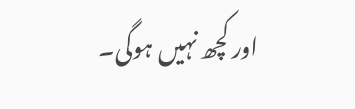اور کچھ نہیں ہوگی۔